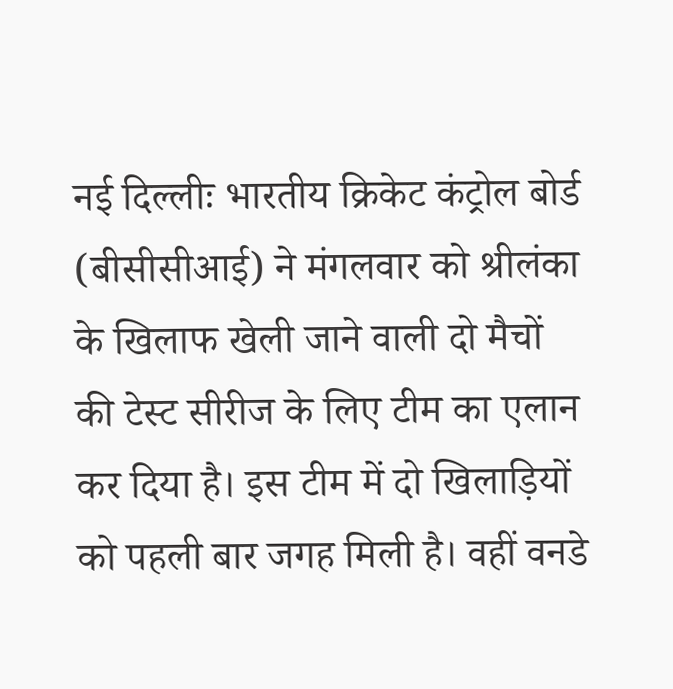नई दिल्लीः भारतीय क्रिकेट कंट्रोल बोर्ड (बीसीसीआई) ने मंगलवार को श्रीलंका के खिलाफ खेली जाने वाली दो मैचों की टेस्ट सीरीज के लिए टीम का एलान कर दिया है। इस टीम में दो खिलाड़ियों को पहली बार जगह मिली है। वहीं वनडे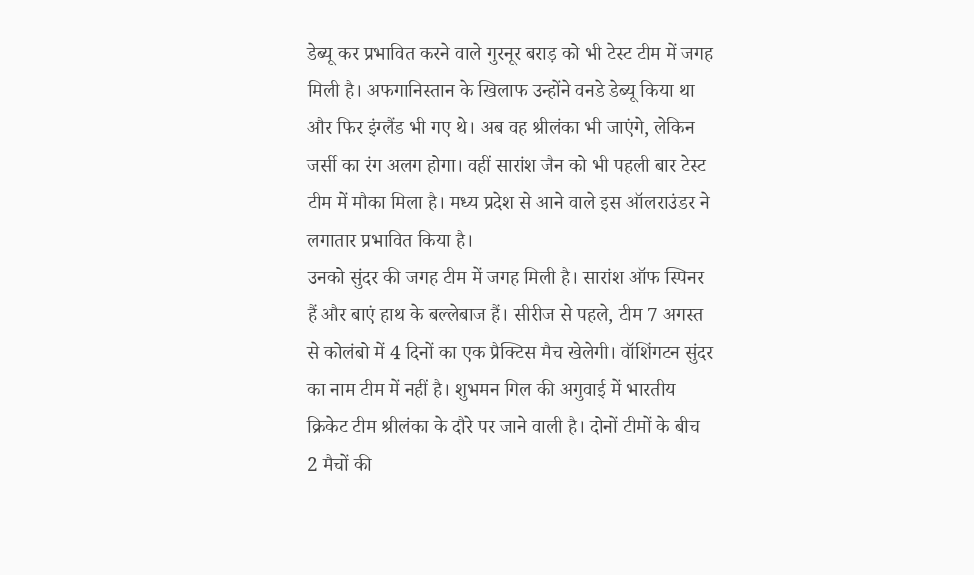डेब्यू कर प्रभावित करने वाले गुरनूर बराड़ को भी टेस्ट टीम में जगह मिली है। अफगानिस्तान के खिलाफ उन्होंने वनडे डेब्यू किया था और फिर इंग्लैंड भी गए थे। अब वह श्रीलंका भी जाएंगे, लेकिन जर्सी का रंग अलग होगा। वहीं सारांश जैन को भी पहली बार टेस्ट टीम में मौका मिला है। मध्य प्रदेश से आने वाले इस ऑलराउंडर ने लगातार प्रभावित किया है।
उनको सुंदर की जगह टीम में जगह मिली है। सारांश ऑफ स्पिनर हैं और बाएं हाथ के बल्लेबाज हैं। सीरीज से पहले, टीम 7 अगस्त से कोलंबो में 4 दिनों का एक प्रैक्टिस मैच खेलेगी। वॉशिंगटन सुंदर का नाम टीम में नहीं है। शुभमन गिल की अगुवाई में भारतीय क्रिकेट टीम श्रीलंका के दौरे पर जाने वाली है। दोनों टीमों के बीच 2 मैचों की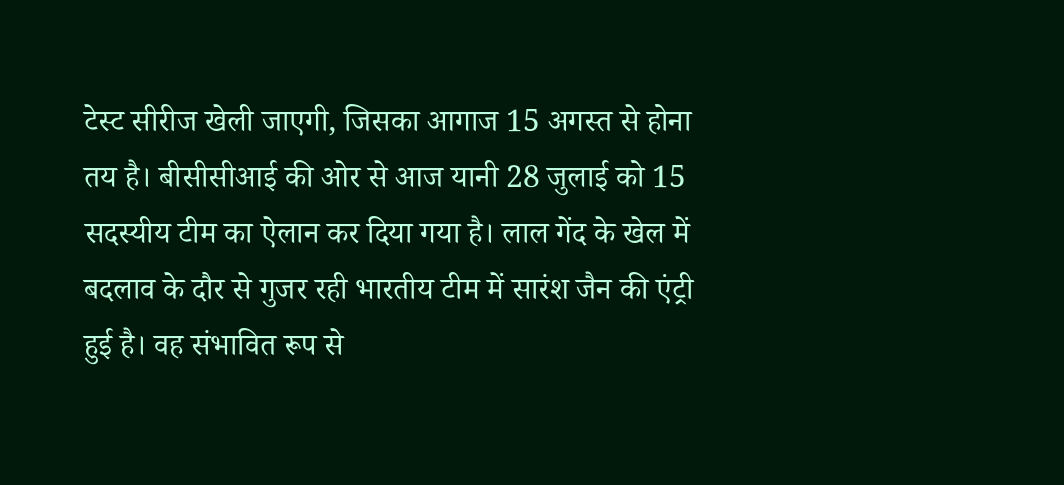टेस्ट सीरीज खेली जाएगी, जिसका आगाज 15 अगस्त से होना तय है। बीसीसीआई की ओर से आज यानी 28 जुलाई को 15 सदस्यीय टीम का ऐलान कर दिया गया है। लाल गेंद के खेल में बदलाव के दौर से गुजर रही भारतीय टीम में सारंश जैन की एंट्री हुई है। वह संभावित रूप से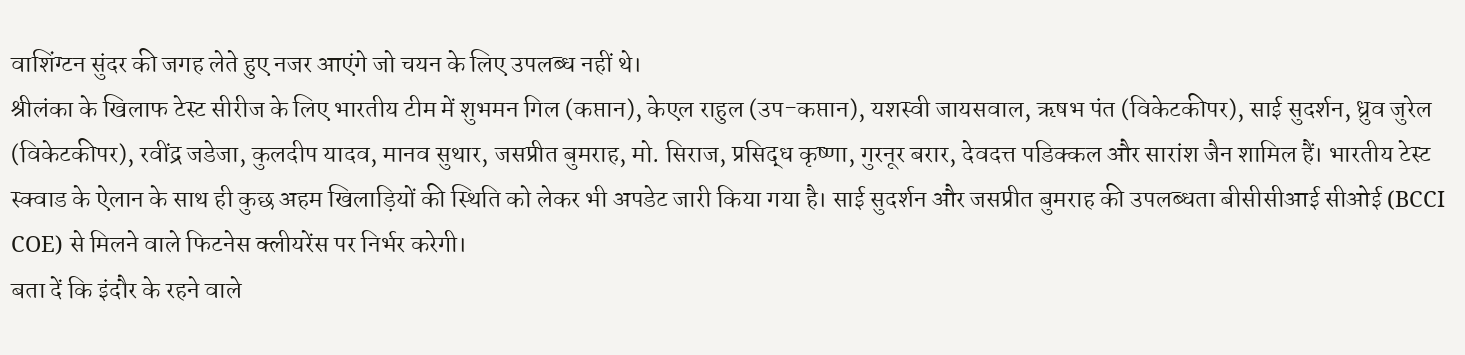वाशिंग्टन सुंदर की जगह लेते हुए नजर आएंगे जो चयन के लिए उपलब्ध नहीं थे।
श्रीलंका के खिलाफ टेस्ट सीरीज के लिए भारतीय टीम में शुभमन गिल (कप्तान), केएल राहुल (उप-कप्तान), यशस्वी जायसवाल, ऋषभ पंत (विकेटकीपर), साई सुदर्शन, ध्रुव जुरेल (विकेटकीपर), रवींद्र जडेजा, कुलदीप यादव, मानव सुथार, जसप्रीत बुमराह, मो. सिराज, प्रसिद्ध कृष्णा, गुरनूर बरार, देवदत्त पडिक्कल और सारांश जैन शामिल हैं। भारतीय टेस्ट स्क्वाड के ऐलान के साथ ही कुछ अहम खिलाड़ियों की स्थिति को लेकर भी अपडेट जारी किया गया है। साई सुदर्शन और जसप्रीत बुमराह की उपलब्धता बीसीसीआई सीओई (BCCI COE) से मिलने वाले फिटनेस क्लीयरेंस पर निर्भर करेगी।
बता दें कि इंदौर के रहने वाले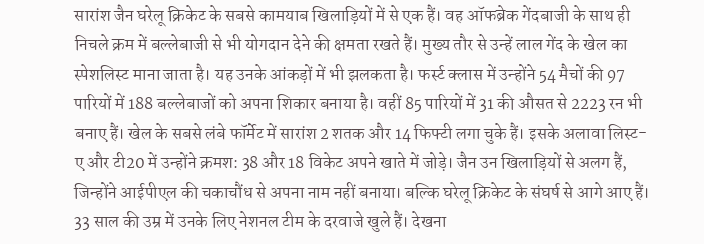सारांश जैन घरेलू क्रिकेट के सबसे कामयाब खिलाड़ियों में से एक हैं। वह ऑफब्रेक गेंदबाजी के साथ ही निचले क्रम में बल्लेबाजी से भी योगदान देने की क्षमता रखते हैं। मुख्य तौर से उन्हें लाल गेंद के खेल का स्पेशलिस्ट माना जाता है। यह उनके आंकड़ों में भी झलकता है। फर्स्ट क्लास में उन्होंने 54 मैचों की 97 पारियों में 188 बल्लेबाजों को अपना शिकार बनाया है। वहीं 85 पारियों में 31 की औसत से 2223 रन भी बनाए हैं। खेल के सबसे लंबे फॉर्मेट में सारांश 2 शतक और 14 फिफ्टी लगा चुके हैं। इसके अलावा लिस्ट-ए और टी20 में उन्होंने क्रमश: 38 और 18 विकेट अपने खाते में जोड़े। जैन उन खिलाड़ियों से अलग हैं, जिन्होंने आईपीएल की चकाचौंध से अपना नाम नहीं बनाया। बल्कि घरेलू क्रिकेट के संघर्ष से आगे आए हैं। 33 साल की उम्र में उनके लिए नेशनल टीम के दरवाजे खुले हैं। देखना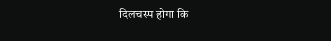दिलचस्प होगा कि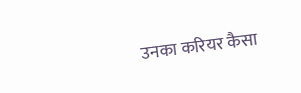उनका करियर कैसा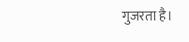गुजरता है।